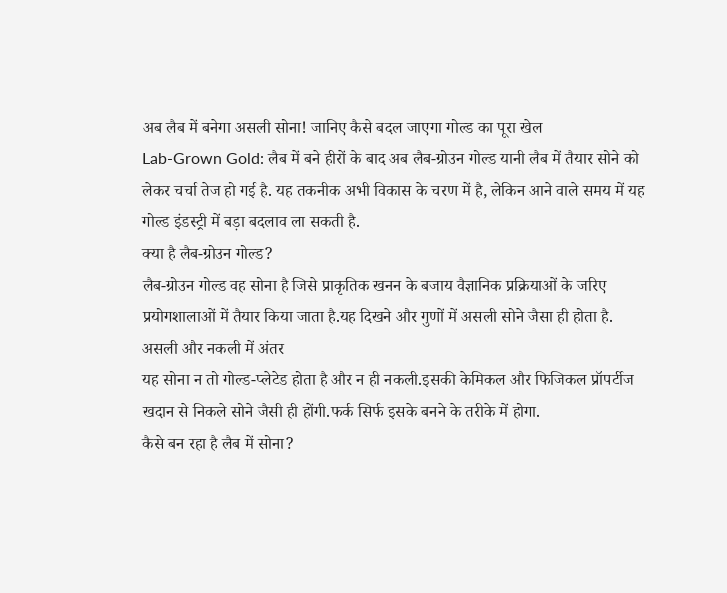अब लैब में बनेगा असली सोना! जानिए कैसे बदल जाएगा गोल्ड का पूरा खेल
Lab-Grown Gold: लैब में बने हीरों के बाद अब लैब-ग्रोउन गोल्ड यानी लैब में तैयार सोने को लेकर चर्चा तेज हो गई है. यह तकनीक अभी विकास के चरण में है, लेकिन आने वाले समय में यह गोल्ड इंडस्ट्री में बड़ा बदलाव ला सकती है.
क्या है लैब-ग्रोउन गोल्ड?
लैब-ग्रोउन गोल्ड वह सोना है जिसे प्राकृतिक खनन के बजाय वैज्ञानिक प्रक्रियाओं के जरिए प्रयोगशालाओं में तैयार किया जाता है.यह दिखने और गुणों में असली सोने जैसा ही होता है.
असली और नकली में अंतर
यह सोना न तो गोल्ड-प्लेटेड होता है और न ही नकली.इसकी केमिकल और फिजिकल प्रॉपर्टीज खदान से निकले सोने जैसी ही होंगी.फर्क सिर्फ इसके बनने के तरीके में होगा.
कैसे बन रहा है लैब में सोना?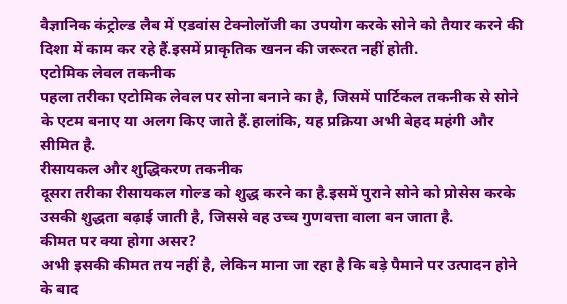वैज्ञानिक कंट्रोल्ड लैब में एडवांस टेक्नोलॉजी का उपयोग करके सोने को तैयार करने की दिशा में काम कर रहे हैं.इसमें प्राकृतिक खनन की जरूरत नहीं होती.
एटोमिक लेवल तकनीक
पहला तरीका एटोमिक लेवल पर सोना बनाने का है, जिसमें पार्टिकल तकनीक से सोने के एटम बनाए या अलग किए जाते हैं.हालांकि, यह प्रक्रिया अभी बेहद महंगी और सीमित है.
रीसायकल और शुद्धिकरण तकनीक
दूसरा तरीका रीसायकल गोल्ड को शुद्ध करने का है.इसमें पुराने सोने को प्रोसेस करके उसकी शुद्धता बढ़ाई जाती है, जिससे वह उच्च गुणवत्ता वाला बन जाता है.
कीमत पर क्या होगा असर?
अभी इसकी कीमत तय नहीं है, लेकिन माना जा रहा है कि बड़े पैमाने पर उत्पादन होने के बाद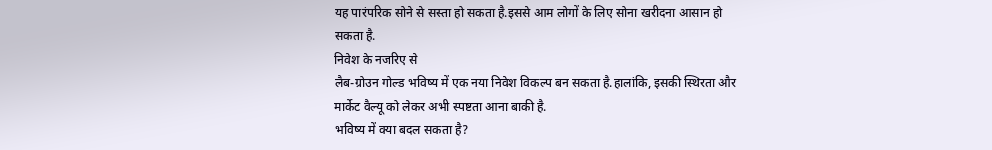यह पारंपरिक सोने से सस्ता हो सकता है.इससे आम लोगों के लिए सोना खरीदना आसान हो सकता है.
निवेश के नजरिए से
लैब-ग्रोउन गोल्ड भविष्य में एक नया निवेश विकल्प बन सकता है.हालांकि, इसकी स्थिरता और मार्केट वैल्यू को लेकर अभी स्पष्टता आना बाकी है.
भविष्य में क्या बदल सकता है?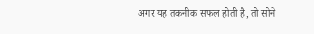अगर यह तकनीक सफल होती है, तो सोने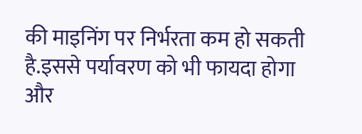की माइनिंग पर निर्भरता कम हो सकती है.इससे पर्यावरण को भी फायदा होगा और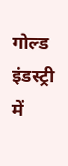गोल्ड इंडस्ट्री में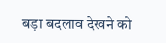बड़ा बदलाव देखने को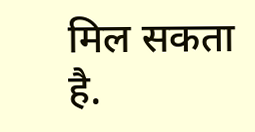मिल सकता है.